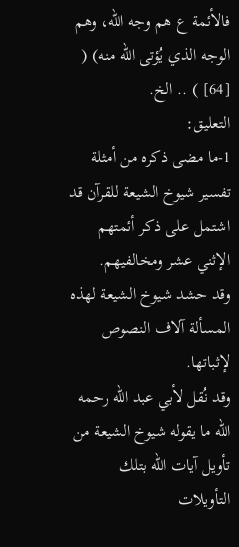فالأئمة ع هم وجه الله، وهم الوجه الذي يُؤتى الله منه) ( [64] ) .. الخ.
التعليق:
1-ما مضى ذكره من أمثلة تفسير شيوخ الشيعة للقرآن قد اشتمل على ذكر أئمتهم الإثني عشر ومخالفيهم.
وقد حشد شيوخ الشيعة لهذه المسألة آلاف النصوص لإثباتها.
وقد نُقل لأبي عبد الله رحمه الله ما يقوله شيوخ الشيعة من تأويل آيات الله بتلك التأويلات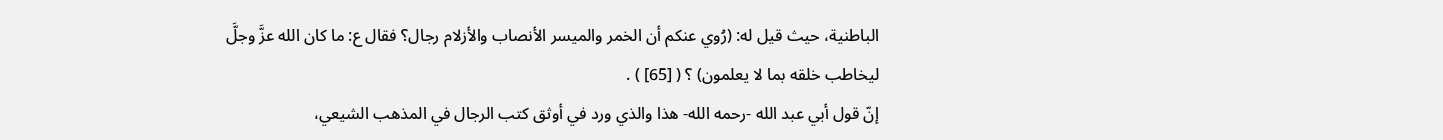الباطنية، حيث قيل له: (رُوي عنكم أن الخمر والميسر الأنصاب والأزلام رجال؟ فقال ع: ما كان الله عزَّ وجلَّ ليخاطب خلقه بما لا يعلمون) ؟ ( [65] ) .
إنّ قول أبي عبد الله -رحمه الله- هذا والذي ورد في أوثق كتب الرجال في المذهب الشيعي،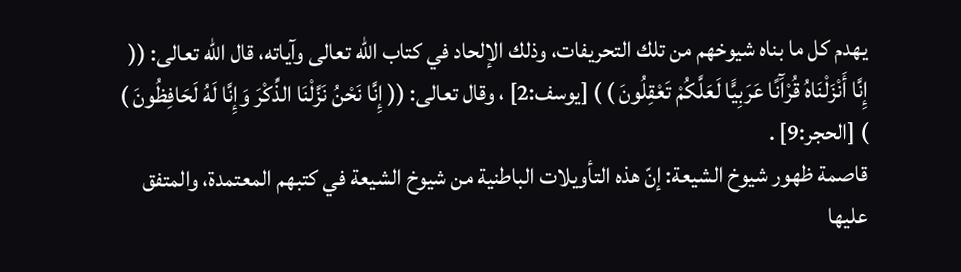يهدم كل ما بناه شيوخهم من تلك التحريفات، وذلك الإلحاد في كتاب الله تعالى وآياته، قال الله تعالى: (( إِنَّا أَنْزَلْنَاهُ قُرْآَنًا عَرَبِيًّا لَعَلَّكُمْ تَعْقِلُونَ ) ) [يوسف:2] ، وقال تعالى: (( إِنَّا نَحْنُ نَزَّلْنَا الذِّكْرَ وَإِنَّا لَهُ لَحَافِظُونَ ) ) [الحجر:9] .
قاصمة ظهور شيوخ الشيعة: إنّ هذه التأويلات الباطنية من شيوخ الشيعة في كتبهم المعتمدة، والمتفق عليها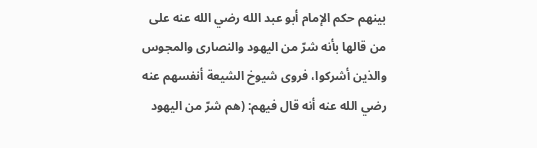بينهم حكم الإمام أبو عبد الله رضي الله عنه على من قالها بأنه شرّ من اليهود والنصارى والمجوس والذين أشركوا، فروى شيوخ الشيعة أنفسهم عنه رضي الله عنه أنه قال فيهم: (هم شرّ من اليهود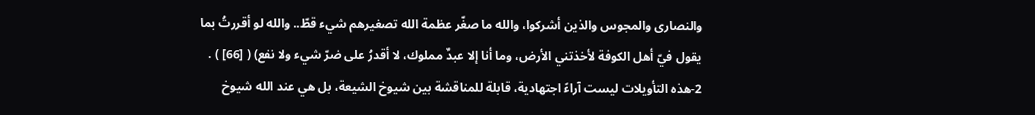والنصارى والمجوس والذين أشركوا، والله ما صغّر عظمة الله تصغيرهم شيء قطّ.. والله لو أقررتُ بما يقول فيّ أهل الكوفة لأخذتني الأرض، وما أنا إلا عبدٌ مملوك، لا أقدرُ على ضرّ شيء ولا نفع) ( [66] ) .
2-هذه التأويلات ليست آراءً اجتهادية، قابلة للمناقشة بين شيوخ الشيعة، بل هي عند الله شيوخ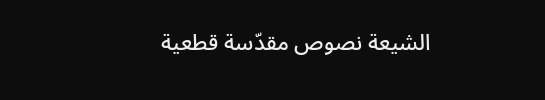الشيعة نصوص مقدّسة قطعية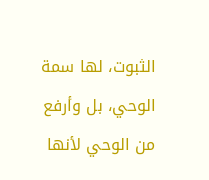الثبوت، لها سمة الوحي، بل وأرفع من الوحي لأنها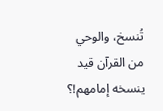تُنسخ، والوحي من القرآن قيد ينسخه إمامهم!؟